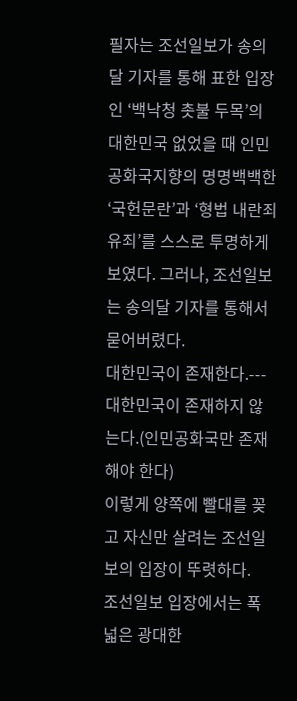필자는 조선일보가 송의달 기자를 통해 표한 입장인 ‘백낙청 촛불 두목’의 대한민국 없었을 때 인민공화국지향의 명명백백한 ‘국헌문란’과 ‘형법 내란죄 유죄’를 스스로 투명하게 보였다. 그러나, 조선일보는 송의달 기자를 통해서 묻어버렸다.
대한민국이 존재한다.--- 대한민국이 존재하지 않는다.(인민공화국만 존재해야 한다)
이렇게 양쪽에 빨대를 꽂고 자신만 살려는 조선일보의 입장이 뚜렷하다.
조선일보 입장에서는 폭넓은 광대한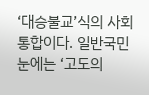‘대승불교’식의 사회통합이다. 일반국민 눈에는 ‘고도의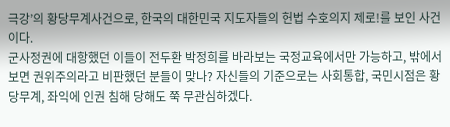극강’의 황당무계사건으로, 한국의 대한민국 지도자들의 헌법 수호의지 제로!를 보인 사건이다.
군사정권에 대항했던 이들이 전두환 박정희를 바라보는 국정교육에서만 가능하고, 밖에서 보면 권위주의라고 비판했던 분들이 맞나? 자신들의 기준으로는 사회통합, 국민시점은 황당무계, 좌익에 인권 침해 당해도 쭉 무관심하겠다.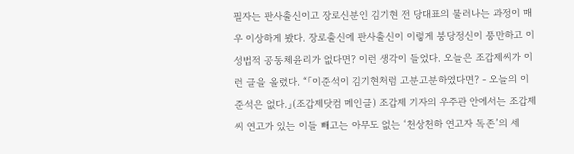필자는 판사출신이고 장로신분인 김기현 전 당대표의 물러나는 과정이 매우 이상하게 봤다. 장로출신에 판사출신이 이렇게 붕당정신이 풍만하고 이성법적 공동체윤리가 없다면? 이런 생각이 들었다. 오늘은 조갑제씨가 이런 글을 올렸다. “「이준석이 김기현처럼 고분고분하였다면? - 오늘의 이준석은 없다.」(조갑제닷컴 메인글) 조갑제 기자의 우주관 안에서는 조갑제씨 연고가 있는 이들 빼고는 아무도 없는 ‘천상천하 연고자 독존’의 세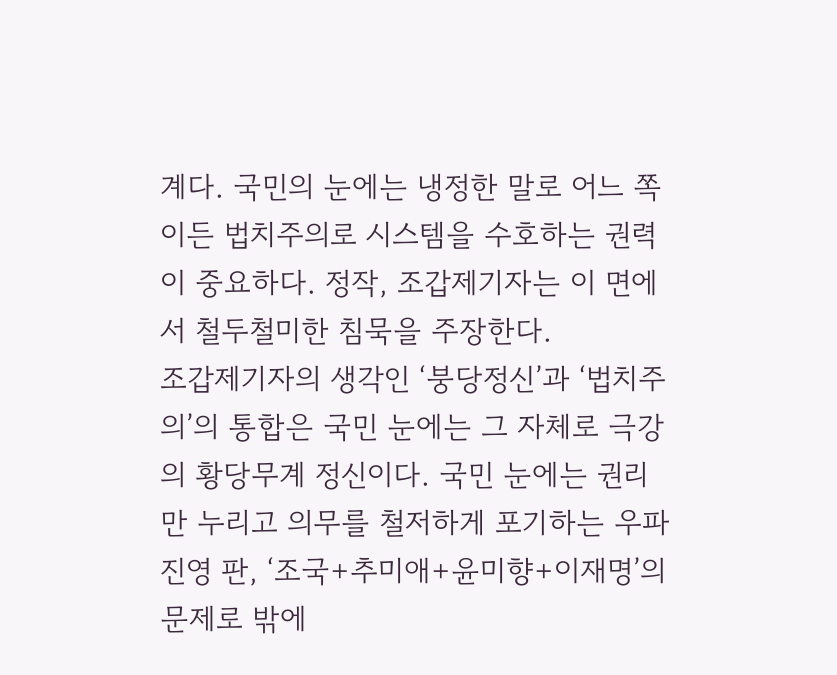계다. 국민의 눈에는 냉정한 말로 어느 쪽이든 법치주의로 시스템을 수호하는 권력이 중요하다. 정작, 조갑제기자는 이 면에서 철두철미한 침묵을 주장한다.
조갑제기자의 생각인 ‘붕당정신’과 ‘법치주의’의 통합은 국민 눈에는 그 자체로 극강의 황당무계 정신이다. 국민 눈에는 권리만 누리고 의무를 철저하게 포기하는 우파진영 판, ‘조국+추미애+윤미향+이재명’의 문제로 밖에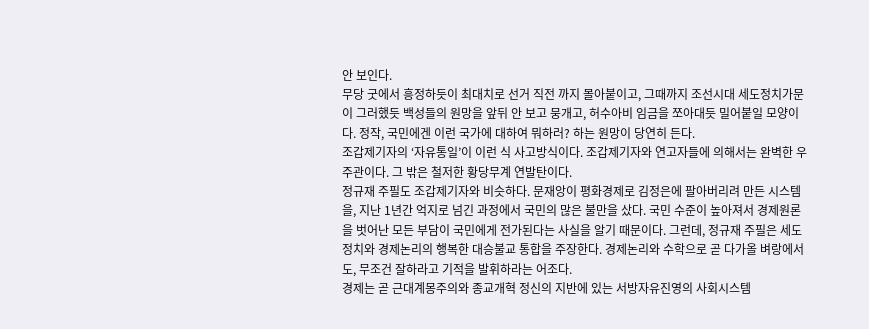안 보인다.
무당 굿에서 흥정하듯이 최대치로 선거 직전 까지 몰아붙이고, 그때까지 조선시대 세도정치가문이 그러했듯 백성들의 원망을 앞뒤 안 보고 뭉개고, 허수아비 임금을 쪼아대듯 밀어붙일 모양이다. 정작, 국민에겐 이런 국가에 대하여 뭐하러? 하는 원망이 당연히 든다.
조갑제기자의 ‘자유통일’이 이런 식 사고방식이다. 조갑제기자와 연고자들에 의해서는 완벽한 우주관이다. 그 밖은 철저한 황당무계 연발탄이다.
정규재 주필도 조갑제기자와 비슷하다. 문재앙이 평화경제로 김정은에 팔아버리려 만든 시스템을, 지난 1년간 억지로 넘긴 과정에서 국민의 많은 불만을 샀다. 국민 수준이 높아져서 경제원론을 벗어난 모든 부담이 국민에게 전가된다는 사실을 알기 때문이다. 그런데, 정규재 주필은 세도정치와 경제논리의 행복한 대승불교 통합을 주장한다. 경제논리와 수학으로 곧 다가올 벼랑에서도, 무조건 잘하라고 기적을 발휘하라는 어조다.
경제는 곧 근대계몽주의와 종교개혁 정신의 지반에 있는 서방자유진영의 사회시스템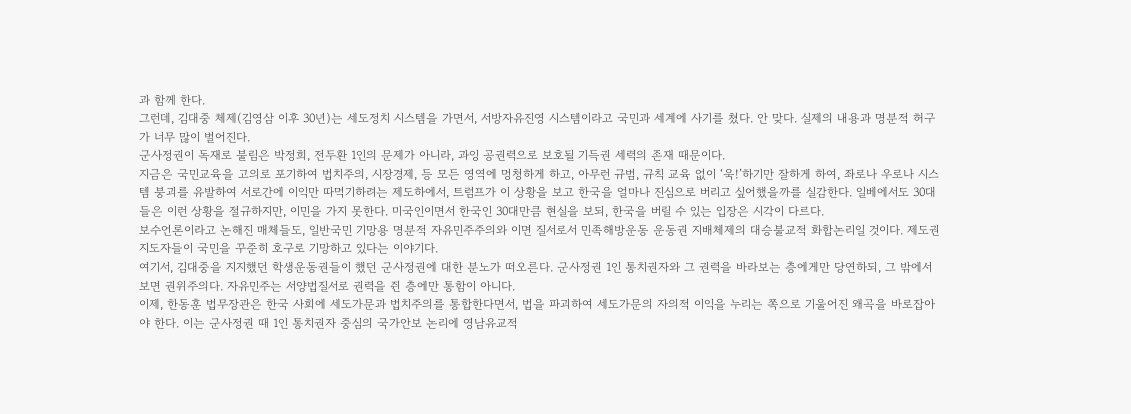과 함께 한다.
그런데, 김대중 체제(김영삼 이후 30년)는 세도정치 시스템을 가면서, 서방자유진영 시스템이라고 국민과 세계에 사기를 쳤다. 안 맞다. 실제의 내용과 명분적 허구가 너무 많이 벌어진다.
군사정권이 독재로 불림은 박정희, 전두환 1인의 문제가 아니라, 과잉 공권력으로 보호될 기득권 세력의 존재 때문이다.
지금은 국민교육을 고의로 포기하여 법치주의, 시장경제, 등 모든 영역에 멍청하게 하고, 아무런 규범, 규칙 교육 없이 ‘욱!’하기만 잘하게 하여, 좌로나 우로나 시스템 붕괴를 유발하여 서로간에 이익만 따먹기하려는 제도하에서, 트럼프가 이 상황을 보고 한국을 얼마나 진심으로 버리고 싶어했을까를 실감한다. 일베에서도 30대들은 이런 상황을 절규하지만, 이민을 가지 못한다. 미국인이면서 한국인 30대만큼 현실을 보되, 한국을 버릴 수 있는 입장은 시각이 다르다.
보수언론이라고 논해진 매체들도, 일반국민 기망용 명분적 자유민주주의와 이면 질서로서 민족해방운동 운동권 지배체제의 대승불교적 화합논리일 것이다. 제도권 지도자들이 국민을 꾸준히 호구로 기망하고 있다는 이야기다.
여기서, 김대중을 지지했던 학생운동권들이 했던 군사정권에 대한 분노가 떠오른다. 군사정권 1인 통치권자와 그 권력을 바라보는 층에게만 당연하되, 그 밖에서보면 권위주의다. 자유민주는 서양법질서로 권력을 쥔 층에만 통함이 아니다.
이제, 한동훈 법무장관은 한국 사회에 세도가문과 법치주의를 통합한다면서, 법을 파괴하여 세도가문의 자의적 이익을 누리는 쪽으로 기울어진 왜곡을 바로잡아야 한다. 이는 군사정권 때 1인 통치권자 중심의 국가안보 논리에 영남유교적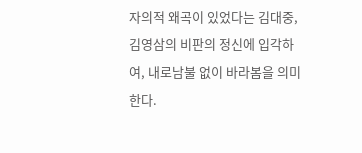자의적 왜곡이 있었다는 김대중, 김영삼의 비판의 정신에 입각하여, 내로남불 없이 바라봄을 의미한다.